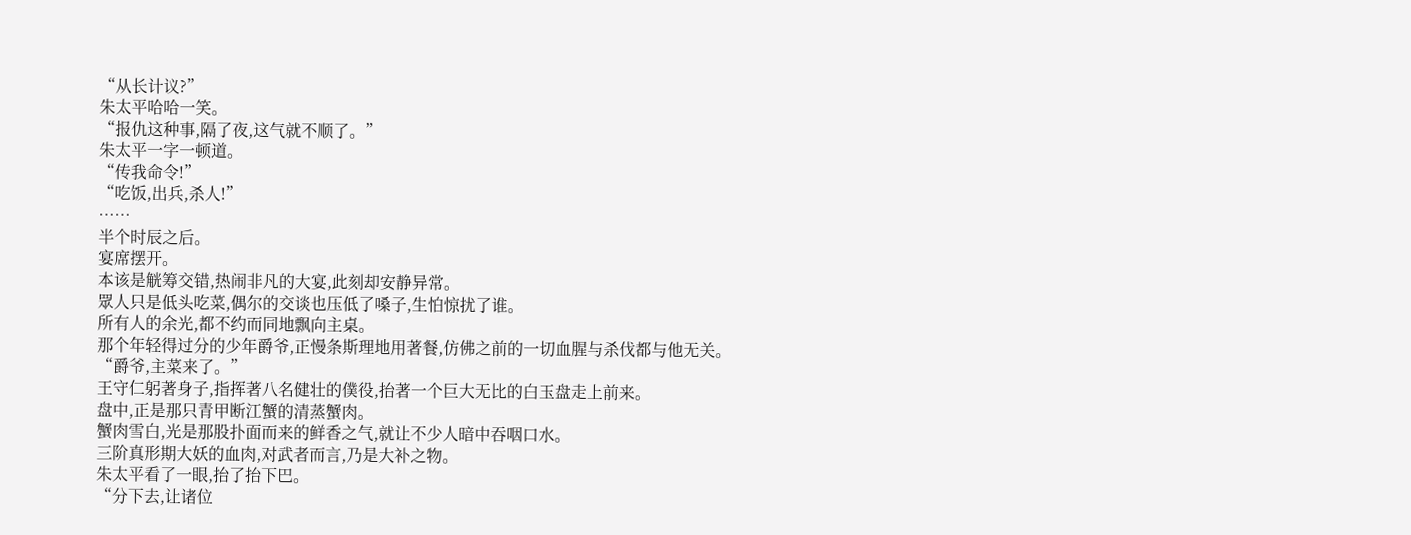“从长计议?”
朱太平哈哈一笑。
“报仇这种事,隔了夜,这气就不顺了。”
朱太平一字一顿道。
“传我命令!”
“吃饭,出兵,杀人!”
……
半个时辰之后。
宴席摆开。
本该是觥筹交错,热闹非凡的大宴,此刻却安静异常。
眾人只是低头吃菜,偶尔的交谈也压低了嗓子,生怕惊扰了谁。
所有人的余光,都不约而同地飘向主桌。
那个年轻得过分的少年爵爷,正慢条斯理地用著餐,仿佛之前的一切血腥与杀伐都与他无关。
“爵爷,主菜来了。”
王守仁躬著身子,指挥著八名健壮的僕役,抬著一个巨大无比的白玉盘走上前来。
盘中,正是那只青甲断江蟹的清蒸蟹肉。
蟹肉雪白,光是那股扑面而来的鲜香之气,就让不少人暗中吞咽口水。
三阶真形期大妖的血肉,对武者而言,乃是大补之物。
朱太平看了一眼,抬了抬下巴。
“分下去,让诸位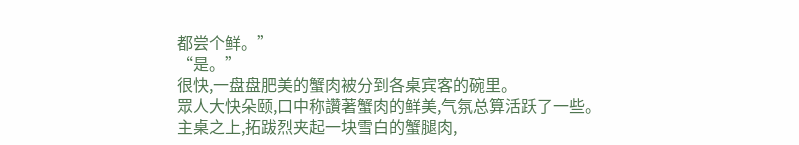都尝个鲜。”
“是。”
很快,一盘盘肥美的蟹肉被分到各桌宾客的碗里。
眾人大快朵颐,口中称讚著蟹肉的鲜美,气氛总算活跃了一些。
主桌之上,拓跋烈夹起一块雪白的蟹腿肉,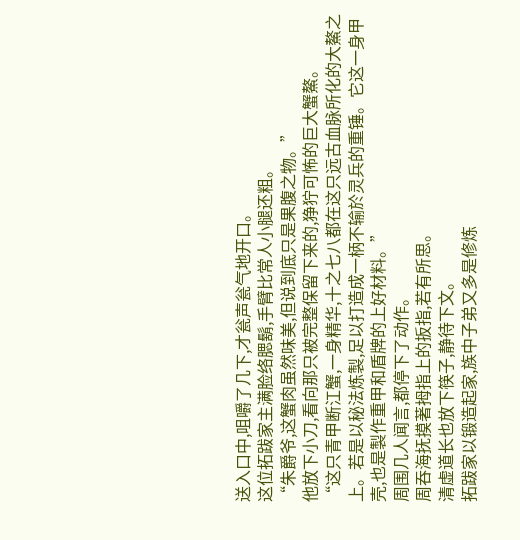送入口中,咀嚼了几下,才瓮声瓮气地开口。
这位拓跋家主满脸络腮鬍,手臂比常人小腿还粗。
“朱爵爷,这蟹肉虽然味美,但说到底只是果腹之物。”
他放下小刀,看向那只被完整保留下来的,狰狞可怖的巨大蟹鰲。
“这只青甲断江蟹,一身精华,十之七八都在这只远古血脉所化的大鰲之上。若是以秘法炼製,足以打造成一柄不输於灵兵的重锤。它这一身甲壳,也是製作重甲和盾牌的上好材料。”
周围几人闻言,都停下了动作。
周吞海抚摸著拇指上的扳指,若有所思。
清虚道长也放下筷子,静待下文。
拓跋家以锻造起家,族中子弟又多是修炼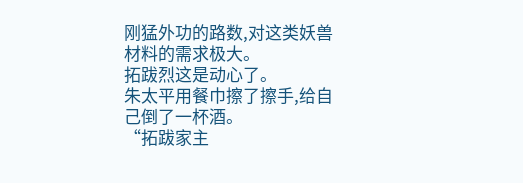刚猛外功的路数,对这类妖兽材料的需求极大。
拓跋烈这是动心了。
朱太平用餐巾擦了擦手,给自己倒了一杯酒。
“拓跋家主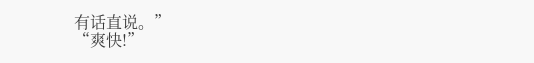有话直说。”
“爽快!”